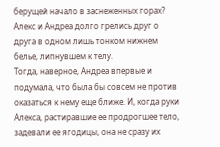берущей начало в заснеженных горах? Алекс и Андреа долго грелись друг о друга в одном лишь тонком нижнем белье, липнувшем к телу.
Тогда, наверное, Андреа впервые и подумала, что была бы совсем не против оказаться к нему еще ближе. И, когда руки Алекса, растиравшие ее продрогшее тело, задевали ее ягодицы, она не сразу их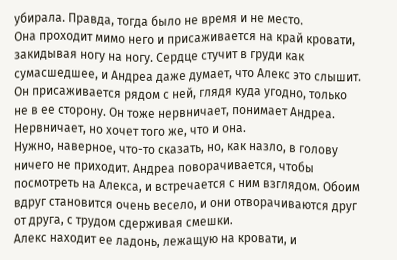убирала. Правда, тогда было не время и не место.
Она проходит мимо него и присаживается на край кровати, закидывая ногу на ногу. Сердце стучит в груди как сумасшедшее, и Андреа даже думает, что Алекс это слышит.
Он присаживается рядом с ней, глядя куда угодно, только не в ее сторону. Он тоже нервничает, понимает Андреа. Нервничает, но хочет того же, что и она.
Нужно, наверное, что-то сказать, но, как назло, в голову ничего не приходит. Андреа поворачивается, чтобы посмотреть на Алекса, и встречается с ним взглядом. Обоим вдруг становится очень весело, и они отворачиваются друг от друга, с трудом сдерживая смешки.
Алекс находит ее ладонь, лежащую на кровати, и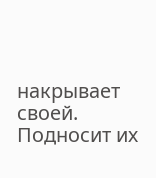накрывает своей. Подносит их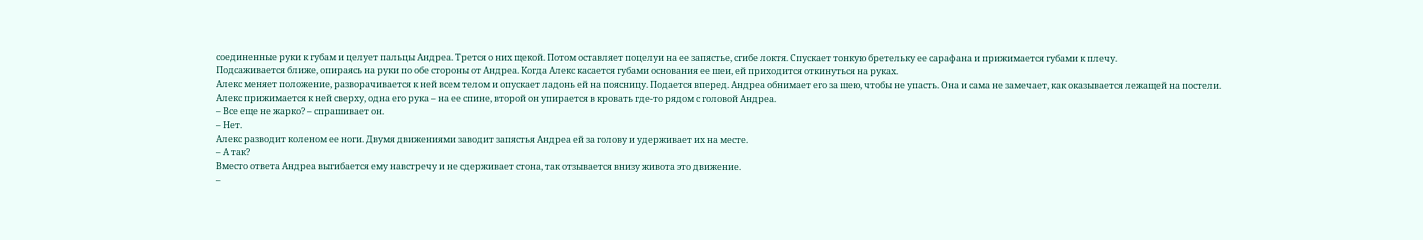соединенные руки к губам и целует пальцы Андреа. Трется о них щекой. Потом оставляет поцелуи на ее запястье, сгибе локтя. Спускает тонкую бретельку ее сарафана и прижимается губами к плечу.
Подсаживается ближе, опираясь на руки по обе стороны от Андреа. Когда Алекс касается губами основания ее шеи, ей приходится откинуться на руках.
Алекс меняет положение, разворачивается к ней всем телом и опускает ладонь ей на поясницу. Подается вперед. Андреа обнимает его за шею, чтобы не упасть. Она и сама не замечает, как оказывается лежащей на постели. Алекс прижимается к ней сверху, одна его рука – на ее спине, второй он упирается в кровать где-то рядом с головой Андреа.
– Все еще не жарко? – спрашивает он.
– Нет.
Алекс разводит коленом ее ноги. Двумя движениями заводит запястья Андреа ей за голову и удерживает их на месте.
– А так?
Вместо ответа Андреа выгибается ему навстречу и не сдерживает стона, так отзывается внизу живота это движение.
–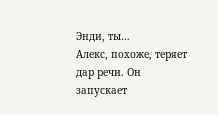Энди, ты…
Алекс, похоже, теряет дар речи. Он запускает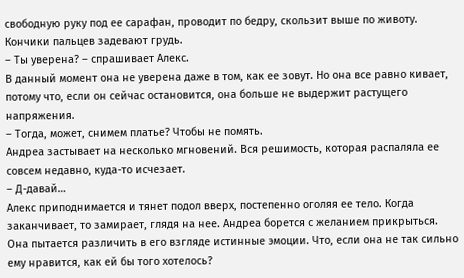свободную руку под ее сарафан, проводит по бедру, скользит выше по животу. Кончики пальцев задевают грудь.
– Ты уверена? – спрашивает Алекс.
В данный момент она не уверена даже в том, как ее зовут. Но она все равно кивает, потому что, если он сейчас остановится, она больше не выдержит растущего напряжения.
– Тогда, может, снимем платье? Чтобы не помять.
Андреа застывает на несколько мгновений. Вся решимость, которая распаляла ее совсем недавно, куда-то исчезает.
– Д-давай…
Алекс приподнимается и тянет подол вверх, постепенно оголяя ее тело. Когда заканчивает, то замирает, глядя на нее. Андреа борется с желанием прикрыться. Она пытается различить в его взгляде истинные эмоции. Что, если она не так сильно ему нравится, как ей бы того хотелось?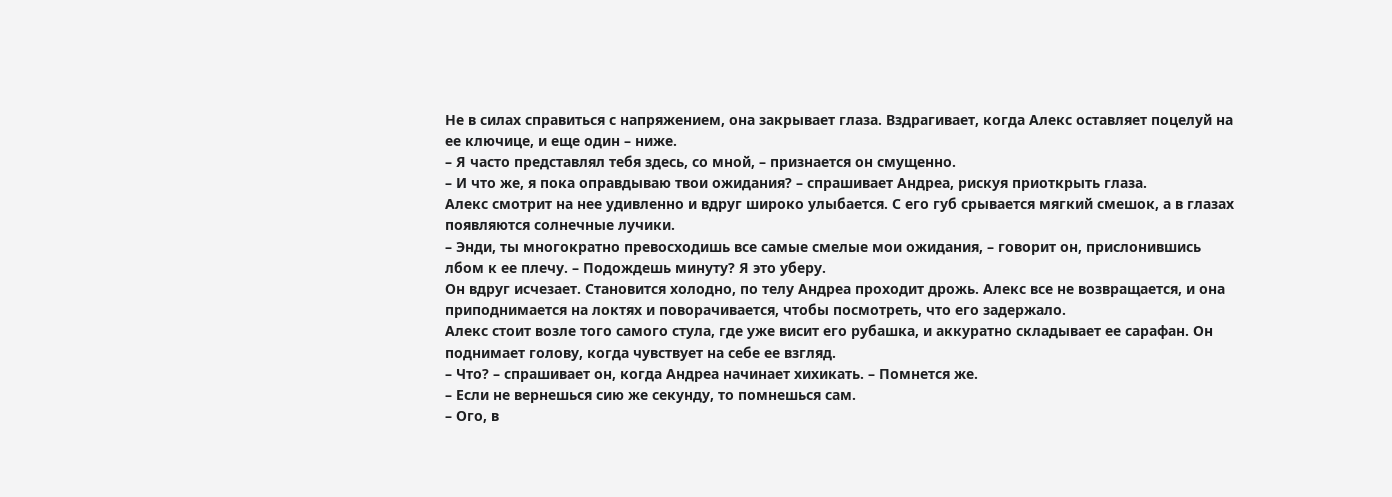Не в силах справиться с напряжением, она закрывает глаза. Вздрагивает, когда Алекс оставляет поцелуй на ее ключице, и еще один – ниже.
– Я часто представлял тебя здесь, со мной, – признается он смущенно.
– И что же, я пока оправдываю твои ожидания? – спрашивает Андреа, рискуя приоткрыть глаза.
Алекс смотрит на нее удивленно и вдруг широко улыбается. С его губ срывается мягкий смешок, а в глазах появляются солнечные лучики.
– Энди, ты многократно превосходишь все самые смелые мои ожидания, – говорит он, прислонившись лбом к ее плечу. – Подождешь минуту? Я это уберу.
Он вдруг исчезает. Становится холодно, по телу Андреа проходит дрожь. Алекс все не возвращается, и она приподнимается на локтях и поворачивается, чтобы посмотреть, что его задержало.
Алекс стоит возле того самого стула, где уже висит его рубашка, и аккуратно складывает ее сарафан. Он поднимает голову, когда чувствует на себе ее взгляд.
– Что? – спрашивает он, когда Андреа начинает хихикать. – Помнется же.
– Если не вернешься сию же секунду, то помнешься сам.
– Ого, в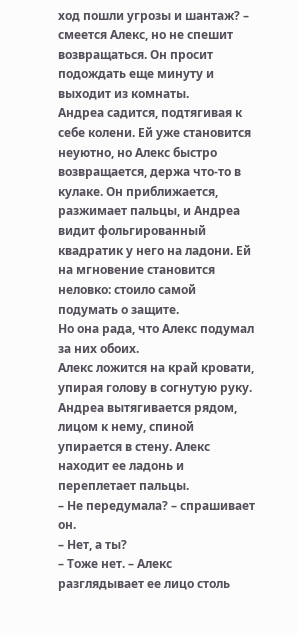ход пошли угрозы и шантаж? – смеется Алекс, но не спешит возвращаться. Он просит подождать еще минуту и выходит из комнаты.
Андреа садится, подтягивая к себе колени. Ей уже становится неуютно, но Алекс быстро возвращается, держа что-то в кулаке. Он приближается, разжимает пальцы, и Андреа видит фольгированный квадратик у него на ладони. Ей на мгновение становится неловко: стоило самой подумать о защите.
Но она рада, что Алекс подумал за них обоих.
Алекс ложится на край кровати, упирая голову в согнутую руку. Андреа вытягивается рядом, лицом к нему, спиной упирается в стену. Алекс находит ее ладонь и переплетает пальцы.
– Не передумала? – спрашивает он.
– Нет, а ты?
– Тоже нет. – Алекс разглядывает ее лицо столь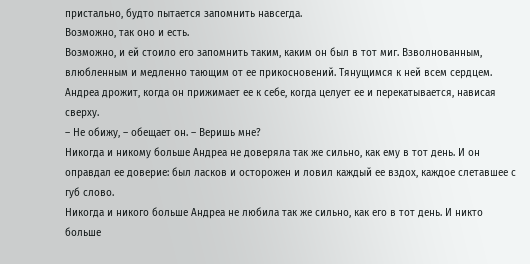пристально, будто пытается запомнить навсегда.
Возможно, так оно и есть.
Возможно, и ей стоило его запомнить таким, каким он был в тот миг. Взволнованным, влюбленным и медленно тающим от ее прикосновений. Тянущимся к ней всем сердцем.
Андреа дрожит, когда он прижимает ее к себе, когда целует ее и перекатывается, нависая сверху.
– Не обижу, – обещает он. – Веришь мне?
Никогда и никому больше Андреа не доверяла так же сильно, как ему в тот день. И он оправдал ее доверие: был ласков и осторожен и ловил каждый ее вздох, каждое слетавшее с губ слово.
Никогда и никого больше Андреа не любила так же сильно, как его в тот день. И никто больше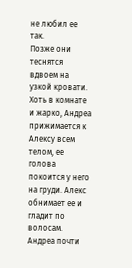не любил ее так.
Позже они теснятся вдвоем на узкой кровати. Хоть в комнате и жарко, Андреа прижимается к Алексу всем телом, ее голова покоится у него на груди. Алекс обнимает ее и гладит по волосам.
Андреа почти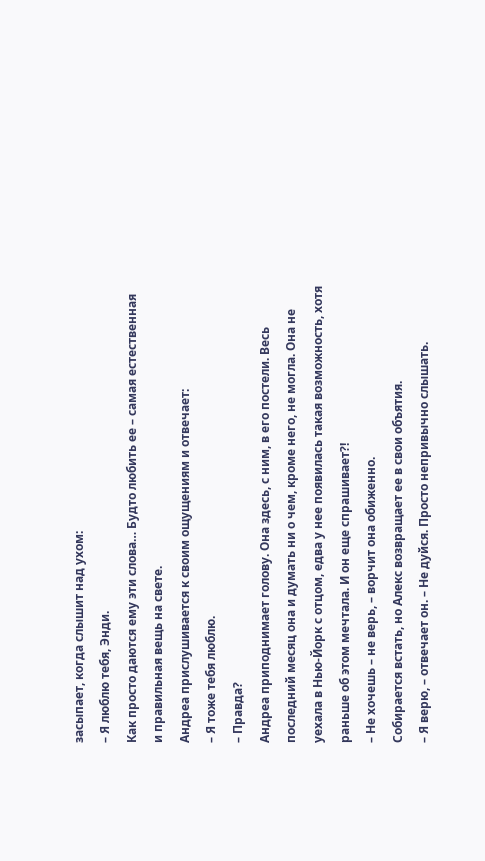засыпает, когда слышит над ухом:
– Я люблю тебя, Энди.
Как просто даются ему эти слова… Будто любить ее – самая естественная и правильная вещь на свете.
Андреа прислушивается к своим ощущениям и отвечает:
– Я тоже тебя люблю.
– Правда?
Андреа приподнимает голову. Она здесь, с ним, в его постели. Весь последний месяц она и думать ни о чем, кроме него, не могла. Она не уехала в Нью-Йорк с отцом, едва у нее появилась такая возможность, хотя раньше об этом мечтала. И он еще спрашивает?!
– Не хочешь – не верь, – ворчит она обиженно.
Собирается встать, но Алекс возвращает ее в свои объятия.
– Я верю, – отвечает он. – Не дуйся. Просто непривычно слышать.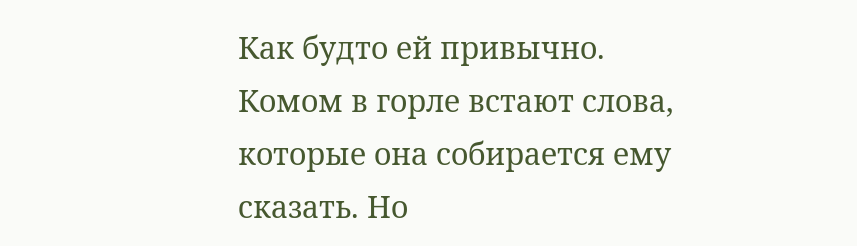Как будто ей привычно. Комом в горле встают слова, которые она собирается ему сказать. Но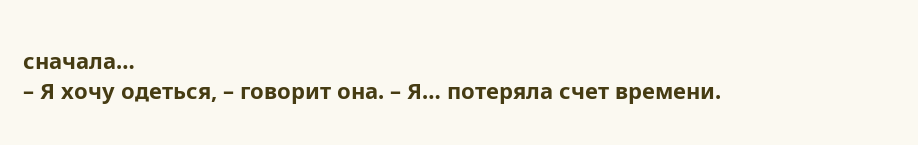сначала…
– Я хочу одеться, – говорит она. – Я… потеряла счет времени.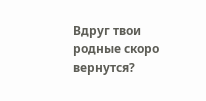Вдруг твои родные скоро вернутся?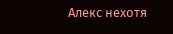Алекс нехотя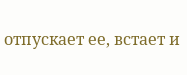отпускает ее, встает и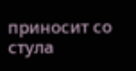приносит со стула